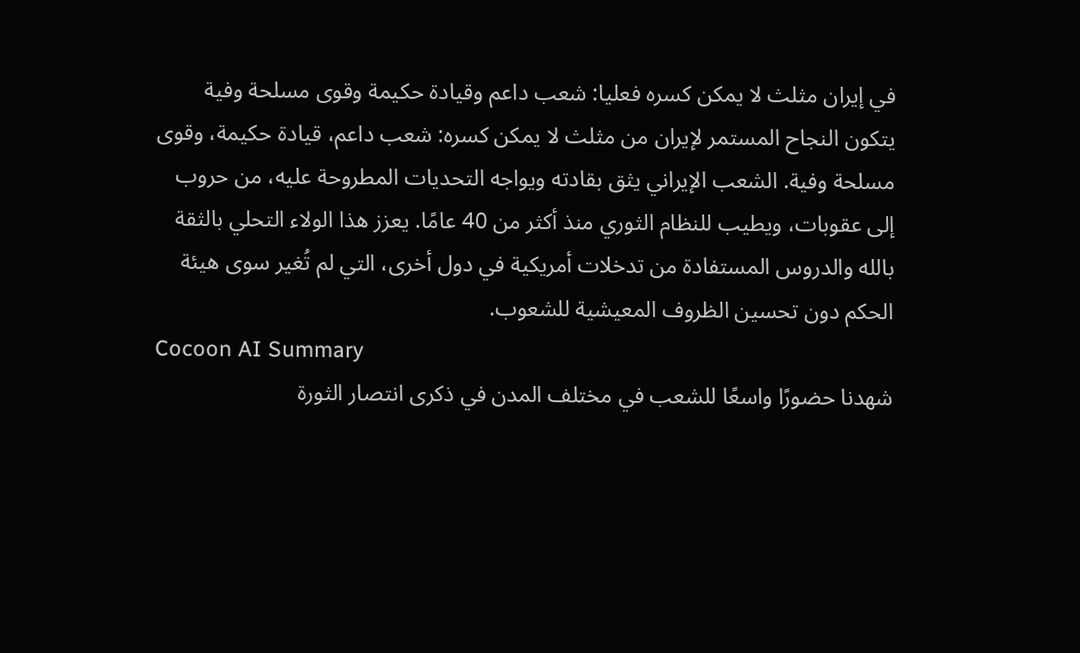في إيران مثلث لا يمكن كسره فعليا: شعب داعم وقيادة حكيمة وقوى مسلحة وفية
يتكون النجاح المستمر لإيران من مثلث لا يمكن كسره: شعب داعم، قيادة حكيمة، وقوى مسلحة وفية. الشعب الإيراني يثق بقادته ويواجه التحديات المطروحة عليه، من حروب إلى عقوبات، ويطيب للنظام الثوري منذ أكثر من 40 عامًا. يعزز هذا الولاء التحلي بالثقة بالله والدروس المستفادة من تدخلات أمريكية في دول أخرى، التي لم تُغير سوى هيئة الحكم دون تحسين الظروف المعيشية للشعوب.
Cocoon AI Summary
شهدنا حضورًا واسعًا للشعب في مختلف المدن في ذكرى انتصار الثورة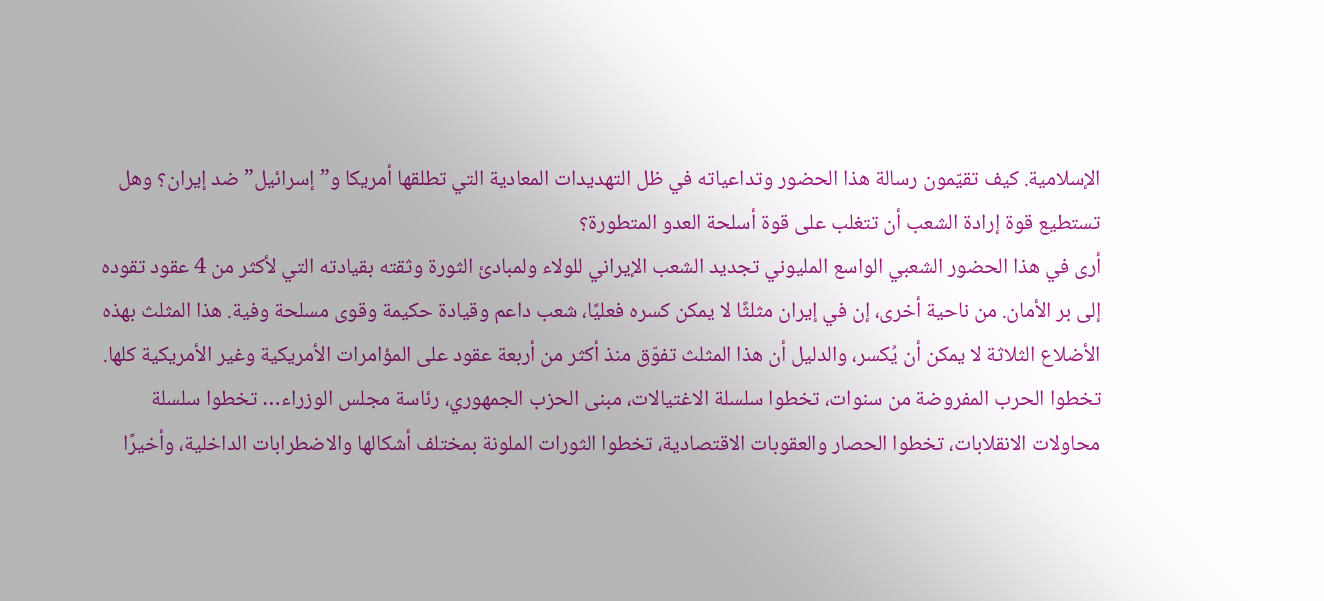الإسلامية. كيف تقيّمون رسالة هذا الحضور وتداعياته في ظل التهديدات المعادية التي تطلقها أمريكا و”إسرائيل” ضد إيران؟ وهل تستطيع قوة إرادة الشعب أن تتغلب على قوة أسلحة العدو المتطورة؟
أرى في هذا الحضور الشعبي الواسع المليوني تجديد الشعب الإيراني للولاء ولمبادئ الثورة وثقته بقيادته التي لأكثر من 4 عقود تقوده إلى بر الأمان. من ناحية أخرى، إن في إيران مثلثًا لا يمكن كسره فعليًا، شعب داعم وقيادة حكيمة وقوى مسلحة وفية. هذا المثلث بهذه الأضلاع الثلاثة لا يمكن أن يُكسر، والدليل أن هذا المثلث تفوّق منذ أكثر من أربعة عقود على المؤامرات الأمريكية وغير الأمريكية كلها. تخطوا الحرب المفروضة من سنوات، تخطوا سلسلة الاغتيالات، مبنى الحزب الجمهوري، رئاسة مجلس الوزراء… تخطوا سلسلة محاولات الانقلابات، تخطوا الحصار والعقوبات الاقتصادية، تخطوا الثورات الملونة بمختلف أشكالها والاضطرابات الداخلية، وأخيرًا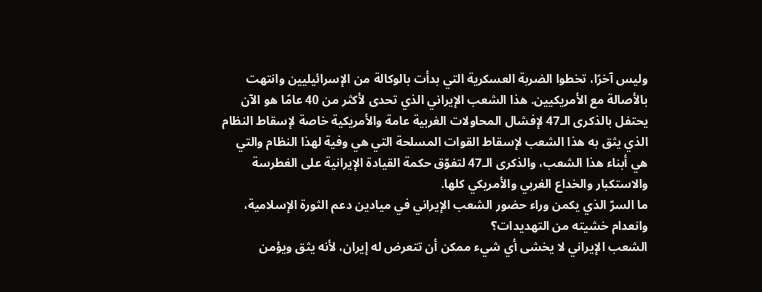وليس آخرًا، تخطوا الضربة العسكرية التي بدأت بالوكالة من الإسرائيليين وانتهت بالأصالة مع الأمريكيين. هذا الشعب الإيراني الذي تحدى لأكثر من 40 عامًا هو الآن يحتفل بالذكرى الـ47 لإفشال المحاولات الغربية عامة والأمريكية خاصة لإسقاط النظام الذي يثق به هذا الشعب لإسقاط القوات المسلحة التي هي وفية لهذا النظام والتي هي أبناء هذا الشعب، والذكرى الـ47 لتفوّق حكمة القيادة الإيرانية على الغطرسة والاستكبار والخداع الغربي والأمريكي كلها.
ما السرّ الذي يكمن وراء حضور الشعب الإيراني في ميادين دعم الثورة الإسلامية، وانعدام خشيته من التهديدات؟
الشعب الإيراني لا يخشى أي شيء ممكن أن تتعرض له إيران، لأنه يثق ويؤمن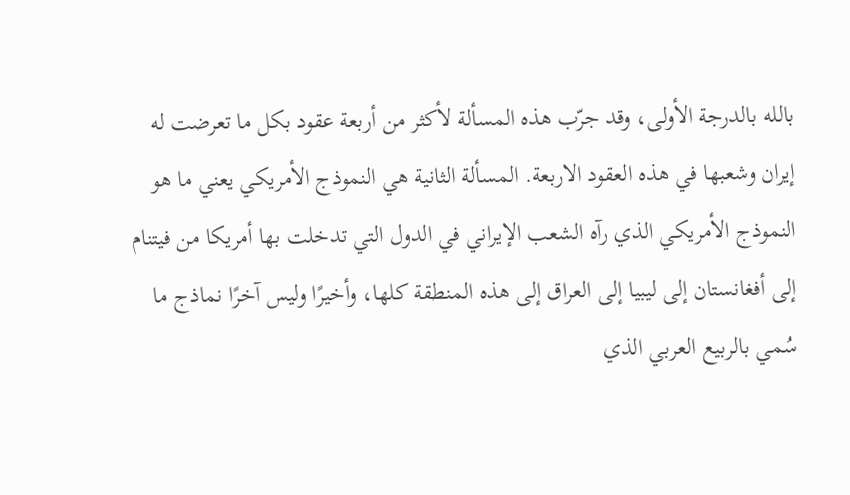بالله بالدرجة الأولى، وقد جرّب هذه المسألة لأكثر من أربعة عقود بكل ما تعرضت له إيران وشعبها في هذه العقود الاربعة. المسألة الثانية هي النموذج الأمريكي يعني ما هو النموذج الأمريكي الذي رآه الشعب الإيراني في الدول التي تدخلت بها أمريكا من فيتنام إلى أفغانستان إلى ليبيا إلى العراق إلى هذه المنطقة كلها، وأخيرًا وليس آخرًا نماذج ما سُمي بالربيع العربي الذي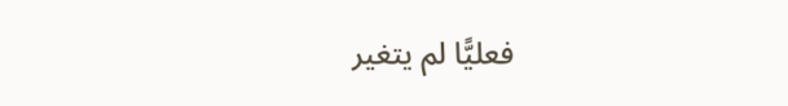فعليًّا لم يتغير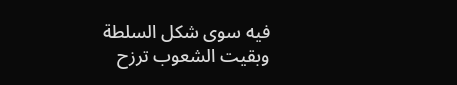فيه سوى شكل السلطة وبقيت الشعوب ترزح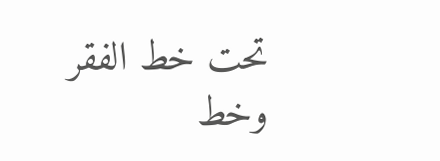تحت خط الفقر وخط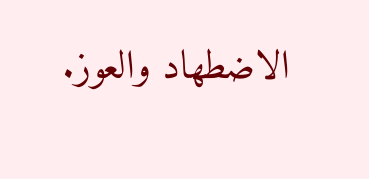الاضطهاد والعوز.